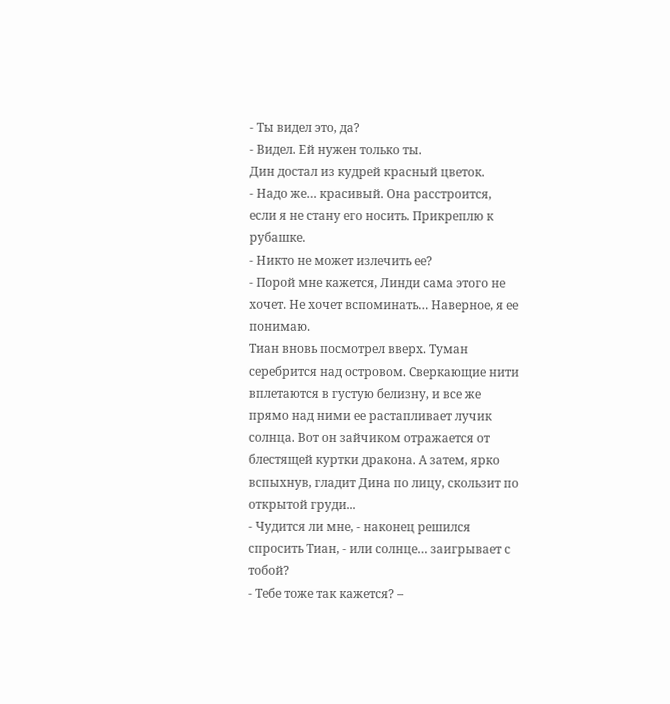- Ты видел это, да?
- Видел. Ей нужен только ты.
Дин достал из кудрей красный цветок.
- Надо же… красивый. Она расстроится, если я не стану его носить. Прикреплю к рубашке.
- Никто не может излечить ее?
- Порой мне кажется, Линди сама этого не хочет. Не хочет вспоминать… Наверное, я ее понимаю.
Тиан вновь посмотрел вверх. Туман серебрится над островом. Сверкающие нити вплетаются в густую белизну, и все же прямо над ними ее растапливает лучик солнца. Вот он зайчиком отражается от блестящей куртки дракона. А затем, ярко вспыхнув, гладит Дина по лицу, скользит по открытой груди...
- Чудится ли мне, - наконец решился спросить Тиан, - или солнце… заигрывает с тобой?
- Тебе тоже так кажется? –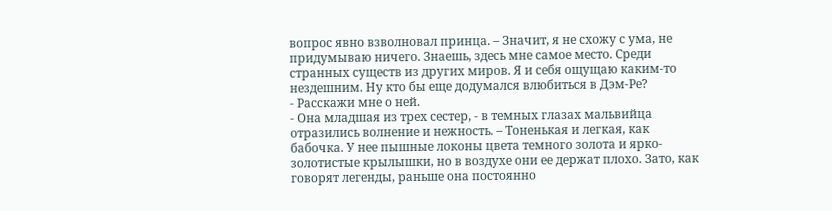вопрос явно взволновал принца. – Значит, я не схожу с ума, не придумываю ничего. Знаешь, здесь мне самое место. Среди странных существ из других миров. Я и себя ощущаю каким-то нездешним. Ну кто бы еще додумался влюбиться в Дэм-Ре?
- Расскажи мне о ней.
- Она младшая из трех сестер, - в темных глазах мальвийца отразились волнение и нежность. – Тоненькая и легкая, как бабочка. У нее пышные локоны цвета темного золота и ярко-золотистые крылышки, но в воздухе они ее держат плохо. Зато, как говорят легенды, раньше она постоянно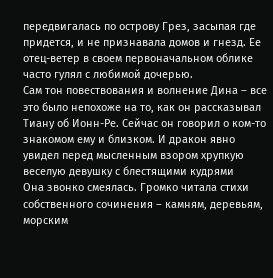передвигалась по острову Грез, засыпая где придется, и не признавала домов и гнезд. Ее отец-ветер в своем первоначальном облике часто гулял с любимой дочерью.
Сам тон повествования и волнение Дина – все это было непохоже на то, как он рассказывал Тиану об Ионн-Ре. Сейчас он говорил о ком-то знакомом ему и близком. И дракон явно увидел перед мысленным взором хрупкую веселую девушку с блестящими кудрями
Она звонко смеялась. Громко читала стихи собственного сочинения – камням, деревьям, морским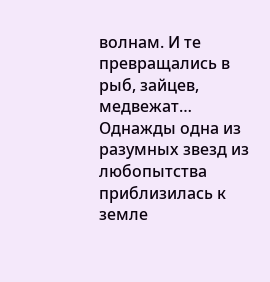волнам. И те превращались в рыб, зайцев, медвежат…
Однажды одна из разумных звезд из любопытства приблизилась к земле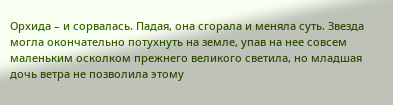Орхида – и сорвалась. Падая, она сгорала и меняла суть. Звезда могла окончательно потухнуть на земле, упав на нее совсем маленьким осколком прежнего великого светила, но младшая дочь ветра не позволила этому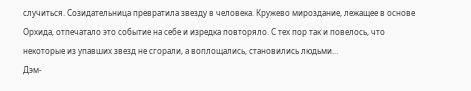случиться. Созидательница превратила звезду в человека. Кружево мироздание, лежащее в основе Орхида, отпечатало это событие на себе и изредка повторяло. С тех пор так и повелось, что некоторые из упавших звезд не сгорали, а воплощались, становились людьми…
Дэм-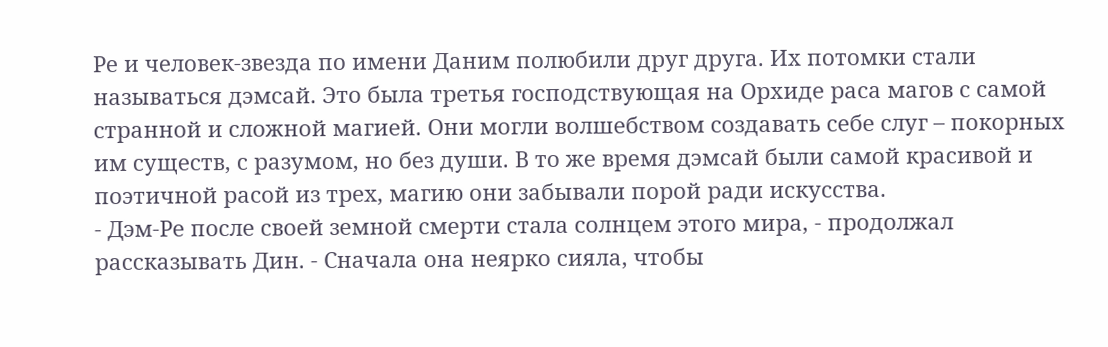Ре и человек-звезда по имени Даним полюбили друг друга. Их потомки стали называться дэмсай. Это была третья господствующая на Орхиде раса магов с самой странной и сложной магией. Они могли волшебством создавать себе слуг – покорных им существ, с разумом, но без души. В то же время дэмсай были самой красивой и поэтичной расой из трех, магию они забывали порой ради искусства.
- Дэм-Ре после своей земной смерти стала солнцем этого мира, - продолжал рассказывать Дин. - Сначала она неярко сияла, чтобы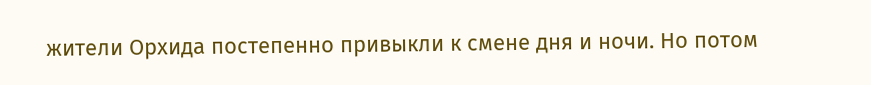жители Орхида постепенно привыкли к смене дня и ночи. Но потом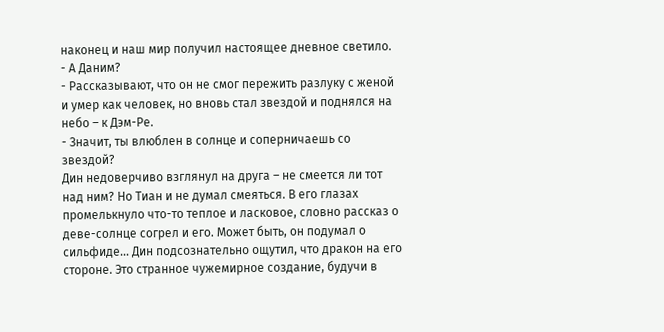наконец и наш мир получил настоящее дневное светило.
- А Даним?
- Рассказывают, что он не смог пережить разлуку с женой и умер как человек, но вновь стал звездой и поднялся на небо – к Дэм-Ре.
- Значит, ты влюблен в солнце и соперничаешь со звездой?
Дин недоверчиво взглянул на друга – не смеется ли тот над ним? Но Тиан и не думал смеяться. В его глазах промелькнуло что-то теплое и ласковое, словно рассказ о деве-солнце согрел и его. Может быть, он подумал о сильфиде… Дин подсознательно ощутил, что дракон на его стороне. Это странное чужемирное создание, будучи в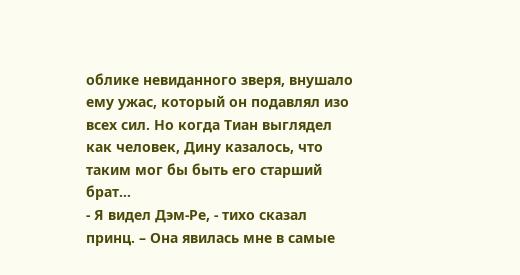облике невиданного зверя, внушало ему ужас, который он подавлял изо всех сил. Но когда Тиан выглядел как человек, Дину казалось, что таким мог бы быть его старший брат…
- Я видел Дэм-Ре, - тихо сказал принц. – Она явилась мне в самые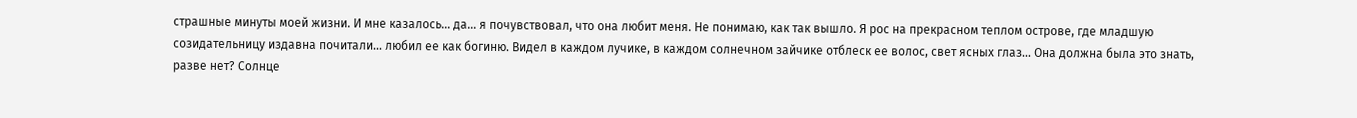страшные минуты моей жизни. И мне казалось… да… я почувствовал, что она любит меня. Не понимаю, как так вышло. Я рос на прекрасном теплом острове, где младшую созидательницу издавна почитали… любил ее как богиню. Видел в каждом лучике, в каждом солнечном зайчике отблеск ее волос, свет ясных глаз… Она должна была это знать, разве нет? Солнце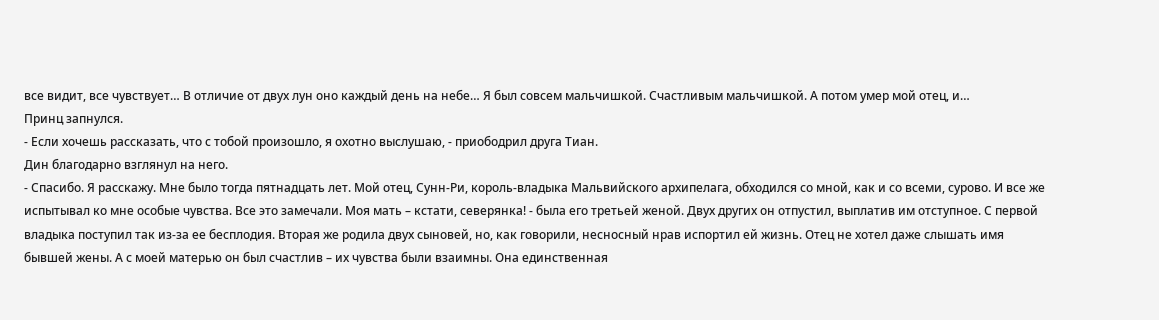все видит, все чувствует… В отличие от двух лун оно каждый день на небе… Я был совсем мальчишкой. Счастливым мальчишкой. А потом умер мой отец, и…
Принц запнулся.
- Если хочешь рассказать, что с тобой произошло, я охотно выслушаю, - приободрил друга Тиан.
Дин благодарно взглянул на него.
- Спасибо. Я расскажу. Мне было тогда пятнадцать лет. Мой отец, Сунн-Ри, король-владыка Мальвийского архипелага, обходился со мной, как и со всеми, сурово. И все же испытывал ко мне особые чувства. Все это замечали. Моя мать – кстати, северянка! - была его третьей женой. Двух других он отпустил, выплатив им отступное. С первой владыка поступил так из-за ее бесплодия. Вторая же родила двух сыновей, но, как говорили, несносный нрав испортил ей жизнь. Отец не хотел даже слышать имя бывшей жены. А с моей матерью он был счастлив – их чувства были взаимны. Она единственная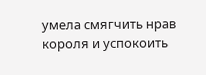умела смягчить нрав короля и успокоить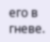его в гневе.